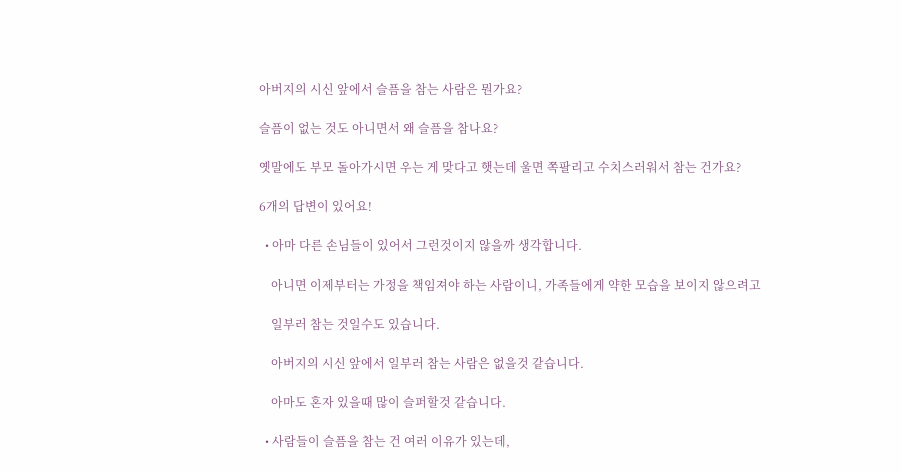아버지의 시신 앞에서 슬픔을 참는 사람은 뭔가요?

슬픔이 없는 것도 아니면서 왜 슬픔을 참나요?

옛말에도 부모 돌아가시면 우는 게 맞다고 햇는데 울면 쪽팔리고 수치스러워서 참는 건가요?

6개의 답변이 있어요!

  • 아마 다른 손님들이 있어서 그런것이지 않을까 생각합니다.

    아니면 이제부터는 가정을 책임져야 하는 사람이니, 가족들에게 약한 모습을 보이지 않으려고

    일부러 참는 것일수도 있습니다.

    아버지의 시신 앞에서 일부러 참는 사람은 없을것 같습니다.

    아마도 혼자 있을때 많이 슬퍼할것 같습니다.

  • 사람들이 슬픔을 참는 건 여러 이유가 있는데,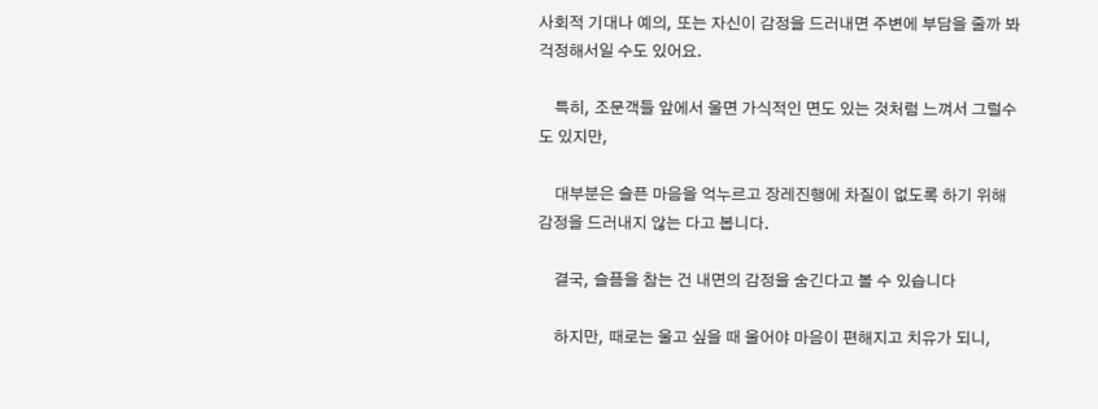사회적 기대나 예의, 또는 자신이 감정을 드러내면 주변에 부담을 줄까 봐 걱정해서일 수도 있어요.

    특히, 조문객들 앞에서 울면 가식적인 면도 있는 것처럼 느껴서 그럴수도 있지만,

    대부분은 슬픈 마음을 억누르고 장레진행에 차질이 없도록 하기 위해 감정을 드러내지 않는 다고 봅니다.

    결국, 슬픔을 참는 건 내면의 감정을 숨긴다고 볼 수 있습니다

    하지만, 때로는 울고 싶을 때 울어야 마음이 편해지고 치유가 되니,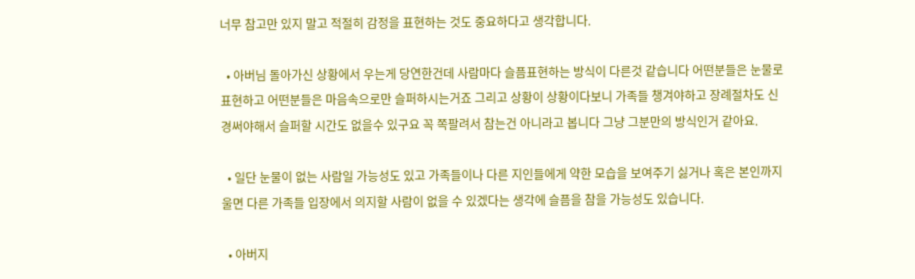너무 참고만 있지 말고 적절히 감정을 표현하는 것도 중요하다고 생각합니다.

  • 아버님 돌아가신 상황에서 우는게 당연한건데 사람마다 슬픔표현하는 방식이 다른것 같습니다 어떤분들은 눈물로 표현하고 어떤분들은 마음속으로만 슬퍼하시는거죠 그리고 상황이 상황이다보니 가족들 챙겨야하고 장례절차도 신경써야해서 슬퍼할 시간도 없을수 있구요 꼭 쪽팔려서 참는건 아니라고 봅니다 그냥 그분만의 방식인거 같아요.

  • 일단 눈물이 없는 사람일 가능성도 있고 가족들이나 다른 지인들에게 약한 모습을 보여주기 싫거나 혹은 본인까지 울면 다른 가족들 입장에서 의지할 사람이 없을 수 있겠다는 생각에 슬픔을 참을 가능성도 있습니다.

  • 아버지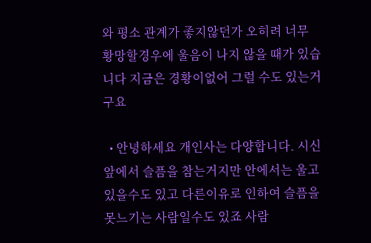와 평소 관계가 좋지않던가 오히려 너무 황망할경우에 울음이 나지 않을 때가 있습니다 지금은 경황이없어 그럴 수도 있는거구요

  • 안녕하세요 개인사는 다양합니다. 시신앞에서 슬픔을 참는거지만 안에서는 울고 있을수도 있고 다른이유로 인하여 슬픔을 못느기는 사람일수도 있죠 사람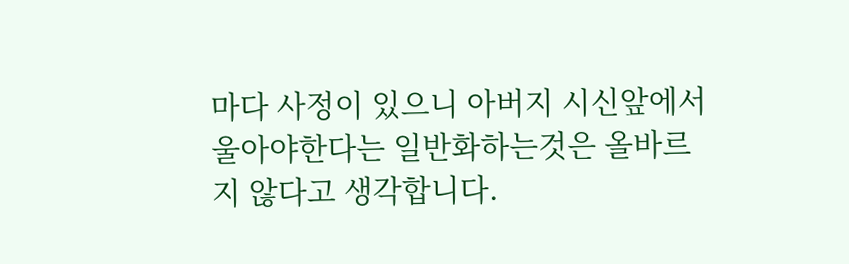마다 사정이 있으니 아버지 시신앞에서 울아야한다는 일반화하는것은 올바르지 않다고 생각합니다.